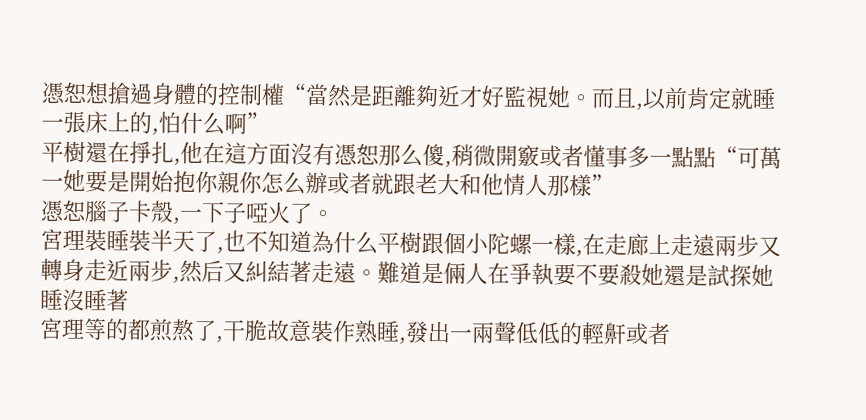憑恕想搶過身體的控制權“當然是距離夠近才好監視她。而且,以前肯定就睡一張床上的,怕什么啊”
平樹還在掙扎,他在這方面沒有憑恕那么傻,稍微開竅或者懂事多一點點“可萬一她要是開始抱你親你怎么辦或者就跟老大和他情人那樣”
憑恕腦子卡殼,一下子啞火了。
宮理裝睡裝半天了,也不知道為什么平樹跟個小陀螺一樣,在走廊上走遠兩步又轉身走近兩步,然后又糾結著走遠。難道是倆人在爭執要不要殺她還是試探她睡沒睡著
宮理等的都煎熬了,干脆故意裝作熟睡,發出一兩聲低低的輕鼾或者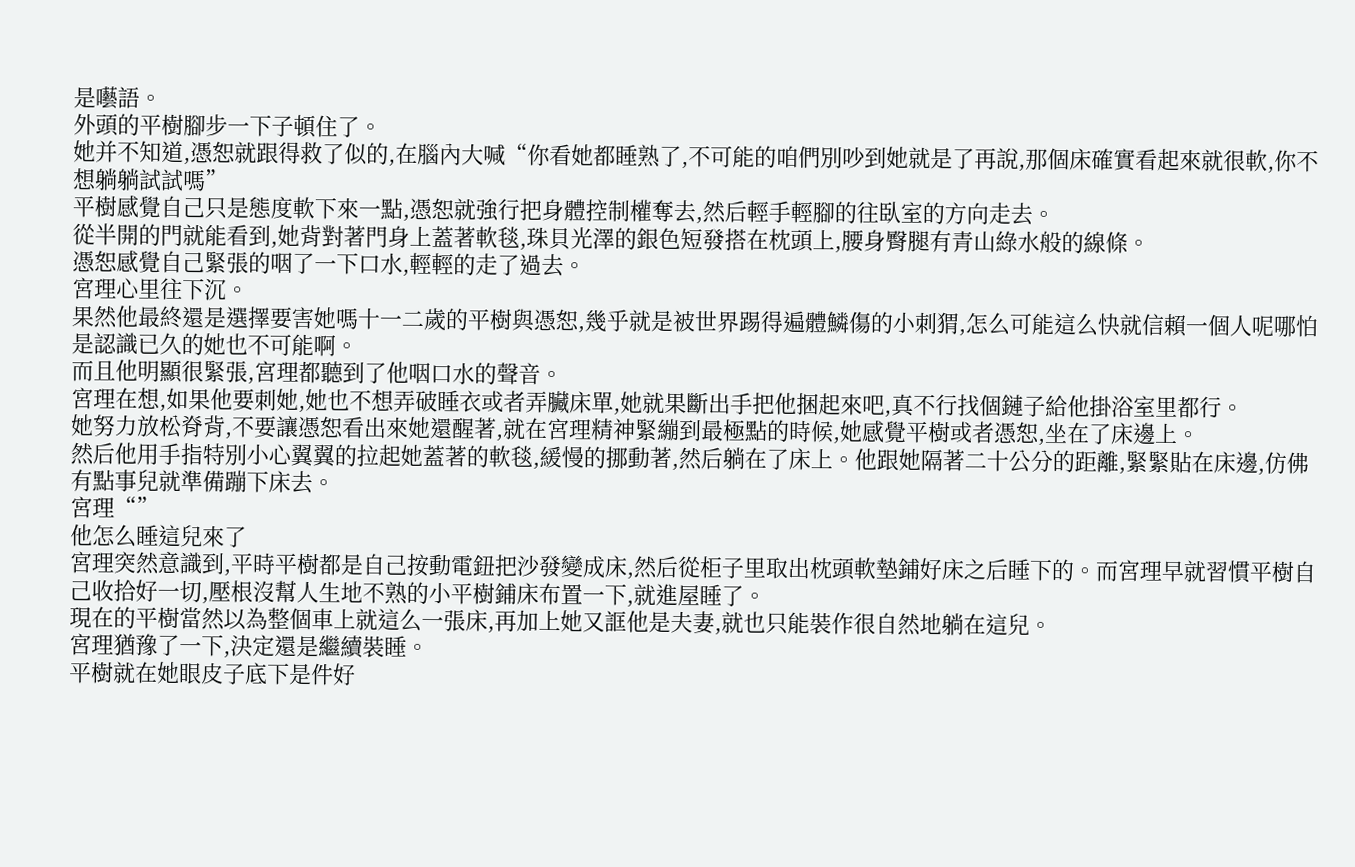是囈語。
外頭的平樹腳步一下子頓住了。
她并不知道,憑恕就跟得救了似的,在腦內大喊“你看她都睡熟了,不可能的咱們別吵到她就是了再說,那個床確實看起來就很軟,你不想躺躺試試嗎”
平樹感覺自己只是態度軟下來一點,憑恕就強行把身體控制權奪去,然后輕手輕腳的往臥室的方向走去。
從半開的門就能看到,她背對著門身上蓋著軟毯,珠貝光澤的銀色短發搭在枕頭上,腰身臀腿有青山綠水般的線條。
憑恕感覺自己緊張的咽了一下口水,輕輕的走了過去。
宮理心里往下沉。
果然他最終還是選擇要害她嗎十一二歲的平樹與憑恕,幾乎就是被世界踢得遍體鱗傷的小刺猬,怎么可能這么快就信賴一個人呢哪怕是認識已久的她也不可能啊。
而且他明顯很緊張,宮理都聽到了他咽口水的聲音。
宮理在想,如果他要刺她,她也不想弄破睡衣或者弄臟床單,她就果斷出手把他捆起來吧,真不行找個鏈子給他掛浴室里都行。
她努力放松脊背,不要讓憑恕看出來她還醒著,就在宮理精神緊繃到最極點的時候,她感覺平樹或者憑恕,坐在了床邊上。
然后他用手指特別小心翼翼的拉起她蓋著的軟毯,緩慢的挪動著,然后躺在了床上。他跟她隔著二十公分的距離,緊緊貼在床邊,仿佛有點事兒就準備蹦下床去。
宮理“”
他怎么睡這兒來了
宮理突然意識到,平時平樹都是自己按動電鈕把沙發變成床,然后從柜子里取出枕頭軟墊鋪好床之后睡下的。而宮理早就習慣平樹自己收拾好一切,壓根沒幫人生地不熟的小平樹鋪床布置一下,就進屋睡了。
現在的平樹當然以為整個車上就這么一張床,再加上她又誆他是夫妻,就也只能裝作很自然地躺在這兒。
宮理猶豫了一下,決定還是繼續裝睡。
平樹就在她眼皮子底下是件好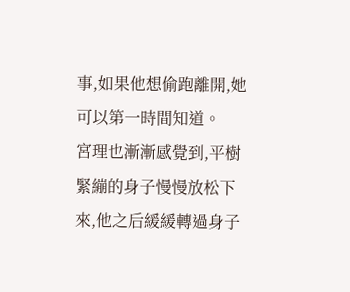事,如果他想偷跑離開,她可以第一時間知道。
宮理也漸漸感覺到,平樹緊繃的身子慢慢放松下來,他之后緩緩轉過身子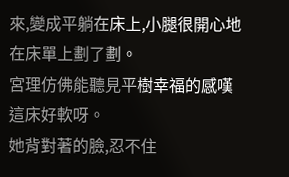來,變成平躺在床上,小腿很開心地在床單上劃了劃。
宮理仿佛能聽見平樹幸福的感嘆這床好軟呀。
她背對著的臉,忍不住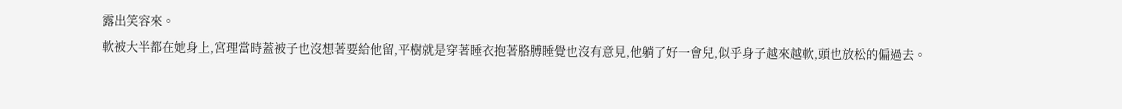露出笑容來。
軟被大半都在她身上,宮理當時蓋被子也沒想著要給他留,平樹就是穿著睡衣抱著胳膊睡覺也沒有意見,他躺了好一會兒,似乎身子越來越軟,頭也放松的偏過去。